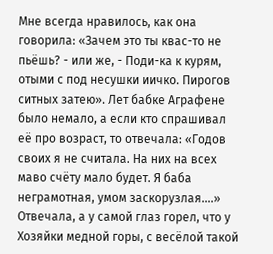Мне всегда нравилось, как она говорила: «Зачем это ты квас-то не пьёшь? - или же, - Поди-ка к курям, отыми с под несушки иичко. Пирогов ситных затею». Лет бабке Аграфене было немало, а если кто спрашивал её про возраст, то отвечала: «Годов своих я не считала. На них на всех маво счёту мало будет. Я баба неграмотная, умом заскорузлая….» Отвечала, а у самой глаз горел, что у Хозяйки медной горы, с весёлой такой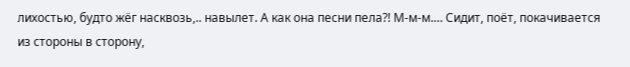лихостью, будто жёг насквозь,.. навылет. А как она песни пела?! М-м-м.… Сидит, поёт, покачивается из стороны в сторону,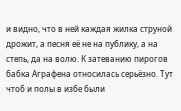и видно, что в ней каждая жилка струной дрожит, а песня её не на публику, а на степь, да на волю. К затеванию пирогов бабка Аграфена относилась серьёзно. Тут чтоб и полы в избе были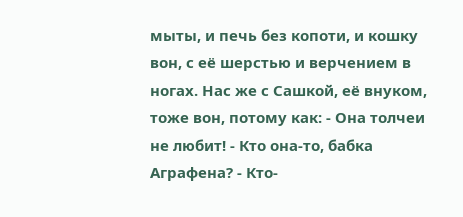мыты, и печь без копоти, и кошку вон, с её шерстью и верчением в ногах. Нас же с Сашкой, её внуком, тоже вон, потому как: - Она толчеи не любит! - Кто она-то, бабка Аграфена? - Кто-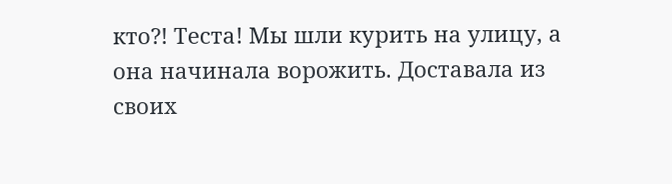кто?! Теста! Мы шли курить на улицу, а она начинала ворожить. Доставала из своих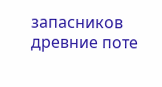запасников древние поте